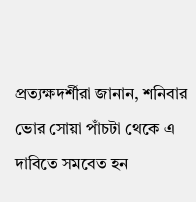প্রত্যক্ষদর্শীরা জানান, শনিবার ভোর সোয়া পাঁচটা থেকে এ দাবিতে সমবেত হন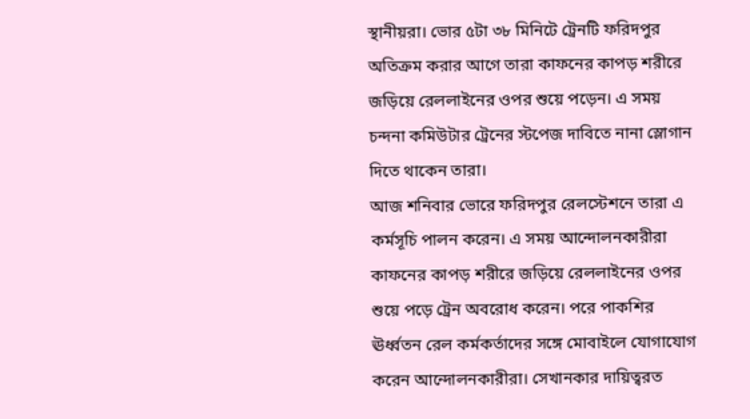স্থানীয়রা। ভোর ৫টা ৩৮ মিনিটে ট্রেনটি ফরিদপুর অতিক্রম করার আগে তারা কাফনের কাপড় শরীরে জড়িয়ে রেললাইনের ওপর শুয়ে পড়েন। এ সময় চন্দনা কমিউটার ট্রেনের স্টপেজ দাবিতে নানা স্লোগান দিতে থাকেন তারা।
আজ শনিবার ভোরে ফরিদপুর রেলস্টেশনে তারা এ কর্মসূচি পালন করেন। এ সময় আন্দোলনকারীরা কাফনের কাপড় শরীরে জড়িয়ে রেললাইনের ওপর শুয়ে পড়ে ট্রেন অবরোধ করেন। পরে পাকশির ঊর্ধ্বতন রেল কর্মকর্তাদের সঙ্গে মোবাইলে যোগাযোগ করেন আন্দোলনকারীরা। সেখানকার দায়িত্বরত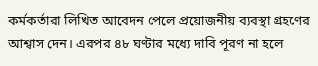কর্মকর্তারা লিখিত আবেদন পেলে প্রয়োজনীয় ব্যবস্থা গ্রহণের আশ্বাস দেন। এরপর ৪৮ ঘণ্টার মধ্যে দাবি পূরণ না হলে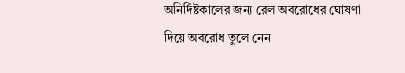অনির্দিষ্টকালের জন্য রেল অবরোধের ঘোষণা দিয়ে অবরোধ তুলে নেন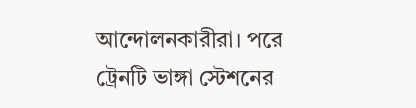আন্দোলনকারীরা। পরে ট্রেনটি ভাঙ্গা স্টেশনের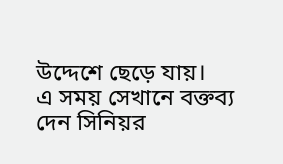উদ্দেশে ছেড়ে যায়।
এ সময় সেখানে বক্তব্য দেন সিনিয়র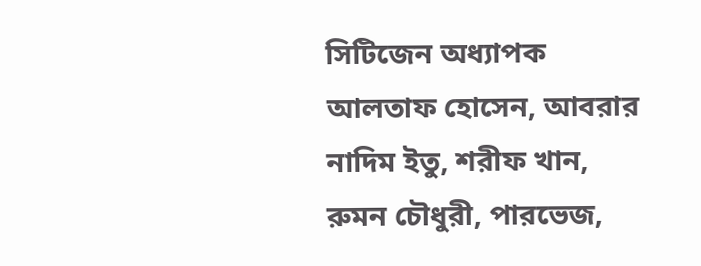সিটিজেন অধ্যাপক আলতাফ হোসেন, আবরার নাদিম ইতু, শরীফ খান, রুমন চৌধুরী, পারভেজ,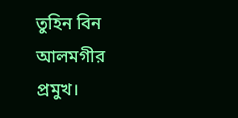তুহিন বিন আলমগীর প্রমুখ।